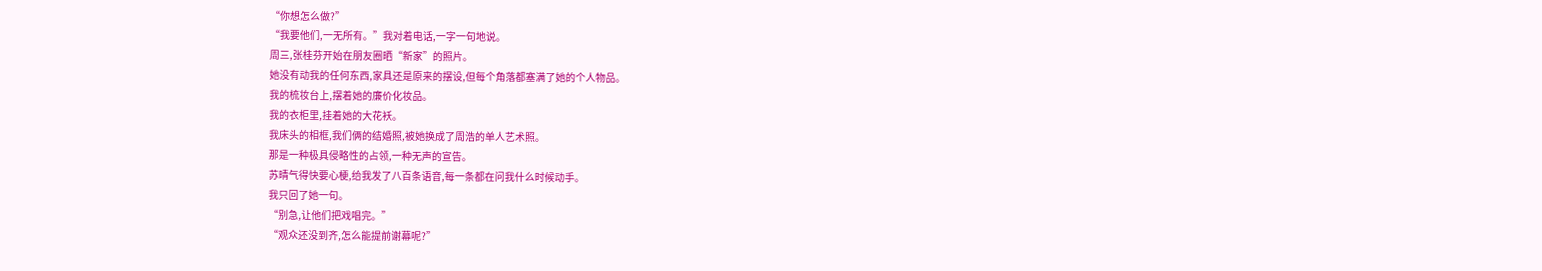“你想怎么做?”
“我要他们,一无所有。”我对着电话,一字一句地说。
周三,张桂芬开始在朋友圈晒“新家”的照片。
她没有动我的任何东西,家具还是原来的摆设,但每个角落都塞满了她的个人物品。
我的梳妆台上,摆着她的廉价化妆品。
我的衣柜里,挂着她的大花袄。
我床头的相框,我们俩的结婚照,被她换成了周浩的单人艺术照。
那是一种极具侵略性的占领,一种无声的宣告。
苏晴气得快要心梗,给我发了八百条语音,每一条都在问我什么时候动手。
我只回了她一句。
“别急,让他们把戏唱完。”
“观众还没到齐,怎么能提前谢幕呢?”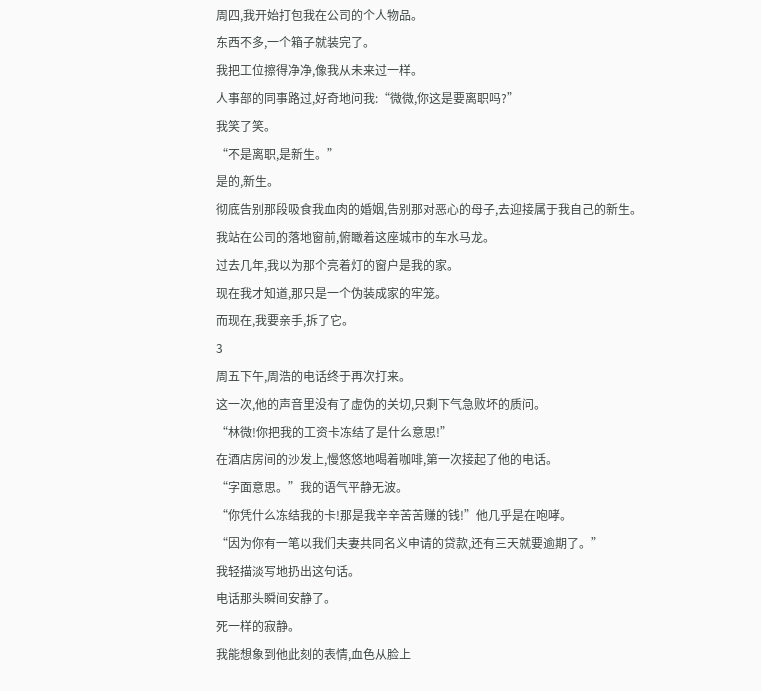周四,我开始打包我在公司的个人物品。
东西不多,一个箱子就装完了。
我把工位擦得净净,像我从未来过一样。
人事部的同事路过,好奇地问我:“微微,你这是要离职吗?”
我笑了笑。
“不是离职,是新生。”
是的,新生。
彻底告别那段吸食我血肉的婚姻,告别那对恶心的母子,去迎接属于我自己的新生。
我站在公司的落地窗前,俯瞰着这座城市的车水马龙。
过去几年,我以为那个亮着灯的窗户是我的家。
现在我才知道,那只是一个伪装成家的牢笼。
而现在,我要亲手,拆了它。
3
周五下午,周浩的电话终于再次打来。
这一次,他的声音里没有了虚伪的关切,只剩下气急败坏的质问。
“林微!你把我的工资卡冻结了是什么意思!”
在酒店房间的沙发上,慢悠悠地喝着咖啡,第一次接起了他的电话。
“字面意思。”我的语气平静无波。
“你凭什么冻结我的卡!那是我辛辛苦苦赚的钱!”他几乎是在咆哮。
“因为你有一笔以我们夫妻共同名义申请的贷款,还有三天就要逾期了。”
我轻描淡写地扔出这句话。
电话那头瞬间安静了。
死一样的寂静。
我能想象到他此刻的表情,血色从脸上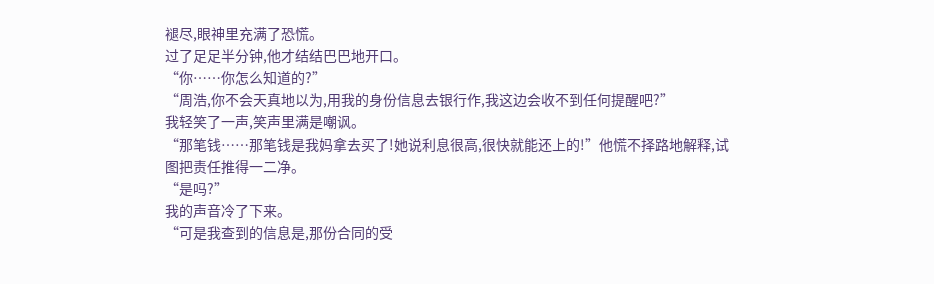褪尽,眼神里充满了恐慌。
过了足足半分钟,他才结结巴巴地开口。
“你……你怎么知道的?”
“周浩,你不会天真地以为,用我的身份信息去银行作,我这边会收不到任何提醒吧?”
我轻笑了一声,笑声里满是嘲讽。
“那笔钱……那笔钱是我妈拿去买了!她说利息很高,很快就能还上的!”他慌不择路地解释,试图把责任推得一二净。
“是吗?”
我的声音冷了下来。
“可是我查到的信息是,那份合同的受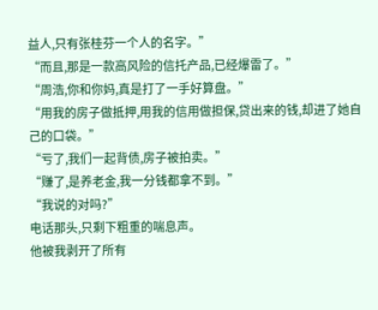益人,只有张桂芬一个人的名字。”
“而且,那是一款高风险的信托产品,已经爆雷了。”
“周浩,你和你妈,真是打了一手好算盘。”
“用我的房子做抵押,用我的信用做担保,贷出来的钱,却进了她自己的口袋。”
“亏了,我们一起背债,房子被拍卖。”
“赚了,是养老金,我一分钱都拿不到。”
“我说的对吗?”
电话那头,只剩下粗重的喘息声。
他被我剥开了所有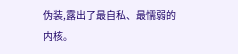伪装,露出了最自私、最懦弱的内核。